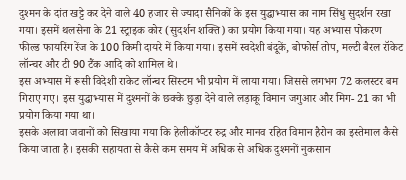दुश्मन के दांत खट्टे कर देने वाले 40 हजार से ज्यादा सैनिकों के इस युद्धाभ्यास का नाम सिंधु सुदर्शन रखा गया। इसमें थलसेना के 21 स्ट्राइक कोर (सुदर्शन शक्ति) का प्रयोग किया गया। यह अभ्यास पोकरण फील्ड फायरिंग रेंज के 100 किमी दायरे में किया गया। इसमें स्वदेशी बंदूकें, बोफोर्स तोप, मल्टी बैरल रॉकेट लॉन्चर और टी 90 टैंक आदि को शामिल थे।
इस अभ्यास में रूसी विदेशी राकेट लॉन्चर सिस्टम भी प्रयोग में लाया गया। जिससे लगभग 72 कलस्टर बम गिराए गए। इस युद्धाभ्यास में दुश्मनों के छक्के छुड़ा देने वाले लड़ाकू विमान जगुआर और मिग- 21 का भी प्रयोग किया गया था।
इसके अलावा जवानों को सिखाया गया कि हेलीकॉप्टर रुद्र और मानव रहित विमान हैरोन का इस्तेमाल कैसे किया जाता है। इसकी सहायता से कैसे कम समय में अधिक से अधिक दुश्मनों नुकसान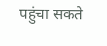पहुंचा सकते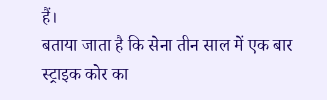हैं।
बताया जाता है कि सेना तीन साल में एक बार स्ट्राइक कोर का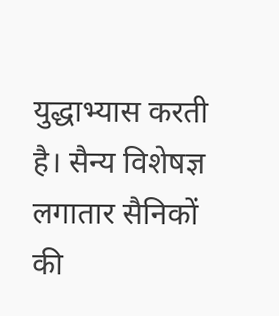युद्धाभ्यास करती है। सैन्य विशेषज्ञ लगातार सैनिकों की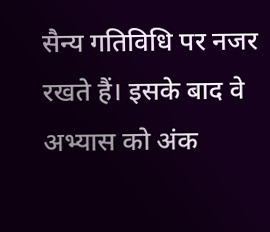सैन्य गतिविधि पर नजर रखते हैं। इसके बाद वे अभ्यास को अंक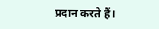प्रदान करते हैं।